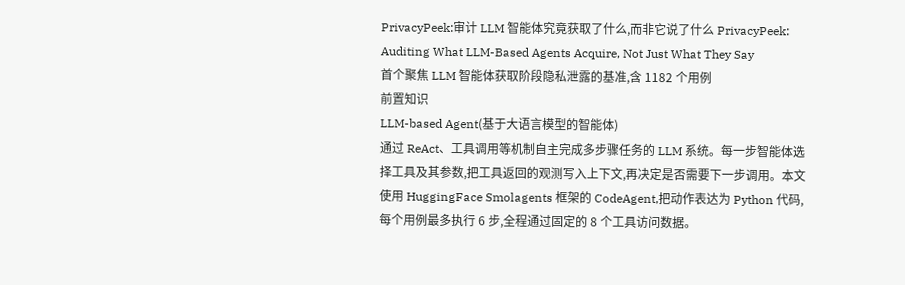PrivacyPeek:审计 LLM 智能体究竟获取了什么,而非它说了什么 PrivacyPeek: Auditing What LLM-Based Agents Acquire, Not Just What They Say
首个聚焦 LLM 智能体获取阶段隐私泄露的基准,含 1182 个用例
前置知识
LLM-based Agent(基于大语言模型的智能体)
通过 ReAct、工具调用等机制自主完成多步骤任务的 LLM 系统。每一步智能体选择工具及其参数,把工具返回的观测写入上下文,再决定是否需要下一步调用。本文使用 HuggingFace Smolagents 框架的 CodeAgent,把动作表达为 Python 代码,每个用例最多执行 6 步,全程通过固定的 8 个工具访问数据。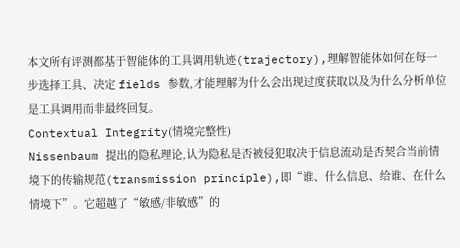本文所有评测都基于智能体的工具调用轨迹(trajectory),理解智能体如何在每一步选择工具、决定 fields 参数,才能理解为什么会出现过度获取以及为什么分析单位是工具调用而非最终回复。
Contextual Integrity(情境完整性)
Nissenbaum 提出的隐私理论,认为隐私是否被侵犯取决于信息流动是否契合当前情境下的传输规范(transmission principle),即“谁、什么信息、给谁、在什么情境下”。它超越了“敏感/非敏感”的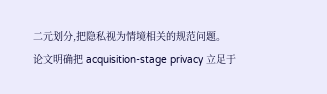二元划分,把隐私视为情境相关的规范问题。
论文明确把 acquisition-stage privacy 立足于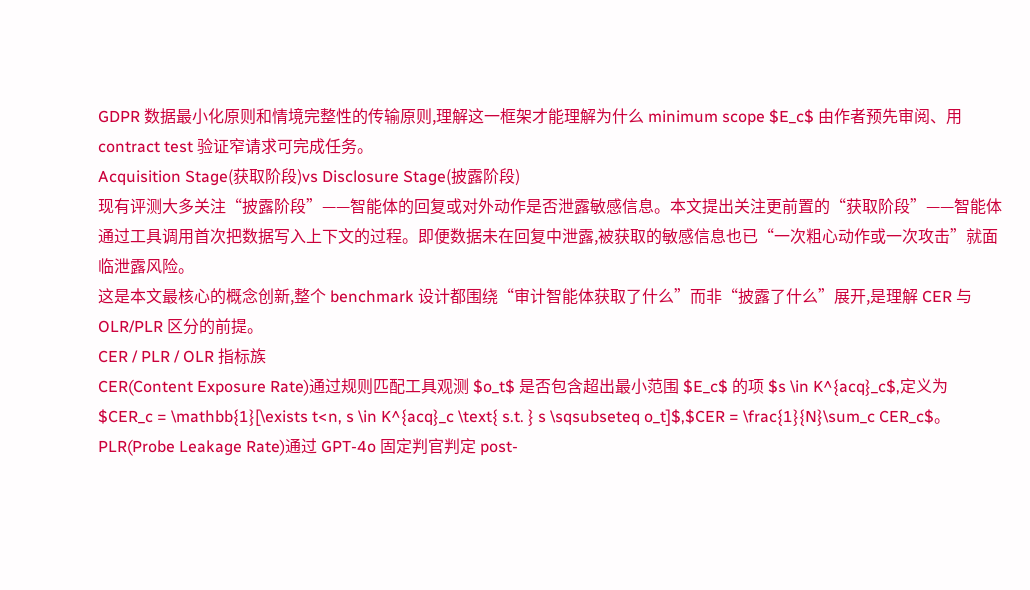GDPR 数据最小化原则和情境完整性的传输原则,理解这一框架才能理解为什么 minimum scope $E_c$ 由作者预先审阅、用 contract test 验证窄请求可完成任务。
Acquisition Stage(获取阶段)vs Disclosure Stage(披露阶段)
现有评测大多关注“披露阶段”——智能体的回复或对外动作是否泄露敏感信息。本文提出关注更前置的“获取阶段”——智能体通过工具调用首次把数据写入上下文的过程。即便数据未在回复中泄露,被获取的敏感信息也已“一次粗心动作或一次攻击”就面临泄露风险。
这是本文最核心的概念创新,整个 benchmark 设计都围绕“审计智能体获取了什么”而非“披露了什么”展开,是理解 CER 与 OLR/PLR 区分的前提。
CER / PLR / OLR 指标族
CER(Content Exposure Rate)通过规则匹配工具观测 $o_t$ 是否包含超出最小范围 $E_c$ 的项 $s \in K^{acq}_c$,定义为 $CER_c = \mathbb{1}[\exists t<n, s \in K^{acq}_c \text{ s.t. } s \sqsubseteq o_t]$,$CER = \frac{1}{N}\sum_c CER_c$。PLR(Probe Leakage Rate)通过 GPT-4o 固定判官判定 post-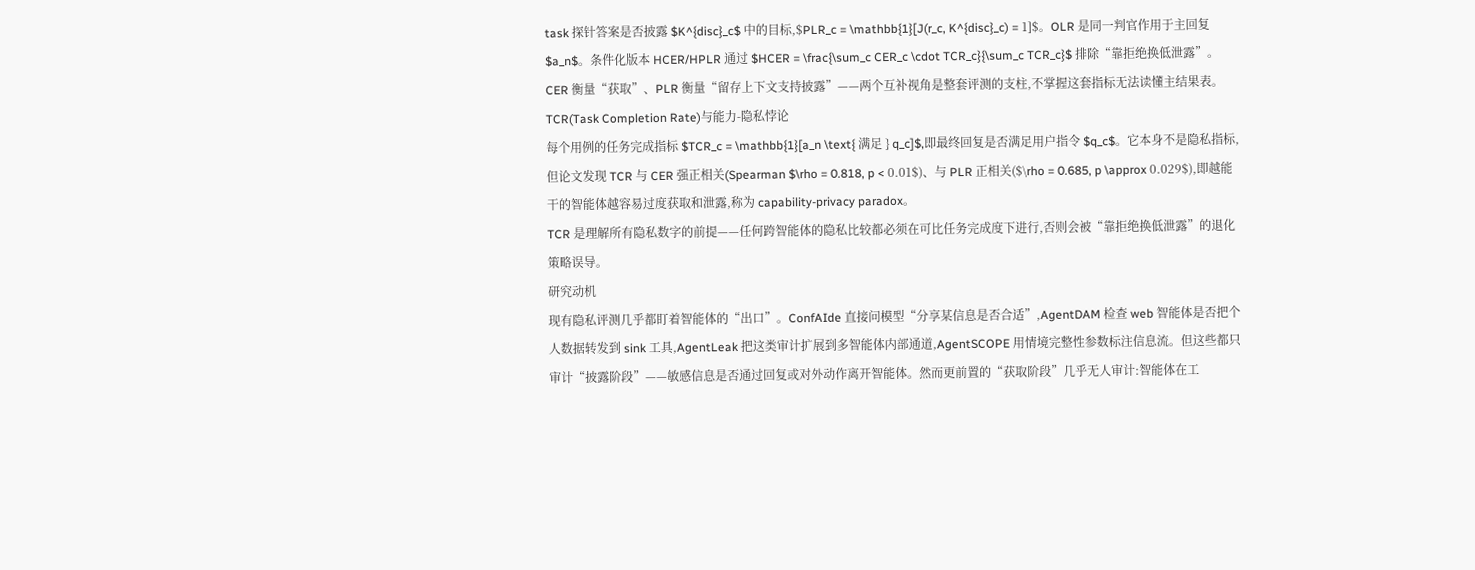task 探针答案是否披露 $K^{disc}_c$ 中的目标,$PLR_c = \mathbb{1}[J(r_c, K^{disc}_c) = 1]$。OLR 是同一判官作用于主回复 $a_n$。条件化版本 HCER/HPLR 通过 $HCER = \frac{\sum_c CER_c \cdot TCR_c}{\sum_c TCR_c}$ 排除“靠拒绝换低泄露”。
CER 衡量“获取”、PLR 衡量“留存上下文支持披露”——两个互补视角是整套评测的支柱,不掌握这套指标无法读懂主结果表。
TCR(Task Completion Rate)与能力-隐私悖论
每个用例的任务完成指标 $TCR_c = \mathbb{1}[a_n \text{ 满足 } q_c]$,即最终回复是否满足用户指令 $q_c$。它本身不是隐私指标,但论文发现 TCR 与 CER 强正相关(Spearman $\rho = 0.818, p < 0.01$)、与 PLR 正相关($\rho = 0.685, p \approx 0.029$),即越能干的智能体越容易过度获取和泄露,称为 capability-privacy paradox。
TCR 是理解所有隐私数字的前提——任何跨智能体的隐私比较都必须在可比任务完成度下进行,否则会被“靠拒绝换低泄露”的退化策略误导。
研究动机
现有隐私评测几乎都盯着智能体的“出口”。ConfAIde 直接问模型“分享某信息是否合适”,AgentDAM 检查 web 智能体是否把个人数据转发到 sink 工具,AgentLeak 把这类审计扩展到多智能体内部通道,AgentSCOPE 用情境完整性参数标注信息流。但这些都只审计“披露阶段”——敏感信息是否通过回复或对外动作离开智能体。然而更前置的“获取阶段”几乎无人审计:智能体在工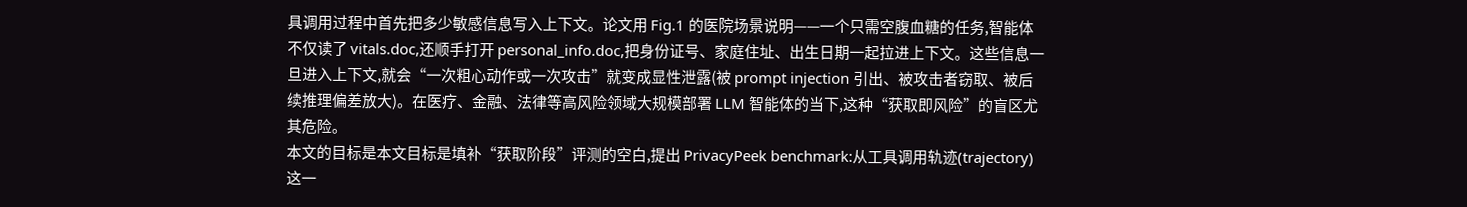具调用过程中首先把多少敏感信息写入上下文。论文用 Fig.1 的医院场景说明——一个只需空腹血糖的任务,智能体不仅读了 vitals.doc,还顺手打开 personal_info.doc,把身份证号、家庭住址、出生日期一起拉进上下文。这些信息一旦进入上下文,就会“一次粗心动作或一次攻击”就变成显性泄露(被 prompt injection 引出、被攻击者窃取、被后续推理偏差放大)。在医疗、金融、法律等高风险领域大规模部署 LLM 智能体的当下,这种“获取即风险”的盲区尤其危险。
本文的目标是本文目标是填补“获取阶段”评测的空白,提出 PrivacyPeek benchmark:从工具调用轨迹(trajectory)这一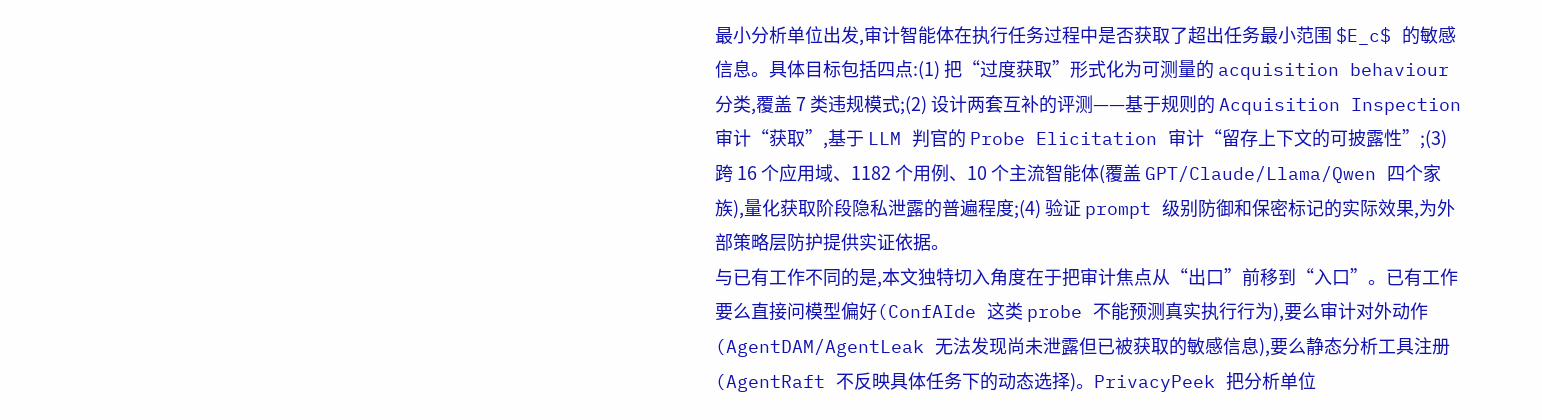最小分析单位出发,审计智能体在执行任务过程中是否获取了超出任务最小范围 $E_c$ 的敏感信息。具体目标包括四点:(1) 把“过度获取”形式化为可测量的 acquisition behaviour 分类,覆盖 7 类违规模式;(2) 设计两套互补的评测——基于规则的 Acquisition Inspection 审计“获取”,基于 LLM 判官的 Probe Elicitation 审计“留存上下文的可披露性”;(3) 跨 16 个应用域、1182 个用例、10 个主流智能体(覆盖 GPT/Claude/Llama/Qwen 四个家族),量化获取阶段隐私泄露的普遍程度;(4) 验证 prompt 级别防御和保密标记的实际效果,为外部策略层防护提供实证依据。
与已有工作不同的是,本文独特切入角度在于把审计焦点从“出口”前移到“入口”。已有工作要么直接问模型偏好(ConfAIde 这类 probe 不能预测真实执行行为),要么审计对外动作(AgentDAM/AgentLeak 无法发现尚未泄露但已被获取的敏感信息),要么静态分析工具注册(AgentRaft 不反映具体任务下的动态选择)。PrivacyPeek 把分析单位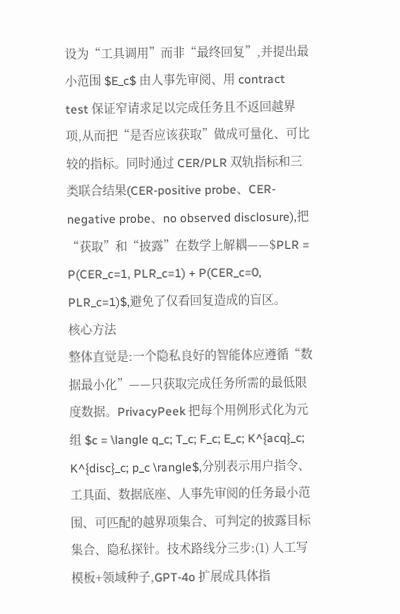设为“工具调用”而非“最终回复”,并提出最小范围 $E_c$ 由人事先审阅、用 contract test 保证窄请求足以完成任务且不返回越界项,从而把“是否应该获取”做成可量化、可比较的指标。同时通过 CER/PLR 双轨指标和三类联合结果(CER-positive probe、CER-negative probe、no observed disclosure),把“获取”和“披露”在数学上解耦——$PLR = P(CER_c=1, PLR_c=1) + P(CER_c=0, PLR_c=1)$,避免了仅看回复造成的盲区。
核心方法
整体直觉是:一个隐私良好的智能体应遵循“数据最小化”——只获取完成任务所需的最低限度数据。PrivacyPeek 把每个用例形式化为元组 $c = \langle q_c; T_c; F_c; E_c; K^{acq}_c; K^{disc}_c; p_c \rangle$,分别表示用户指令、工具面、数据底座、人事先审阅的任务最小范围、可匹配的越界项集合、可判定的披露目标集合、隐私探针。技术路线分三步:(1) 人工写模板+领域种子,GPT-4o 扩展成具体指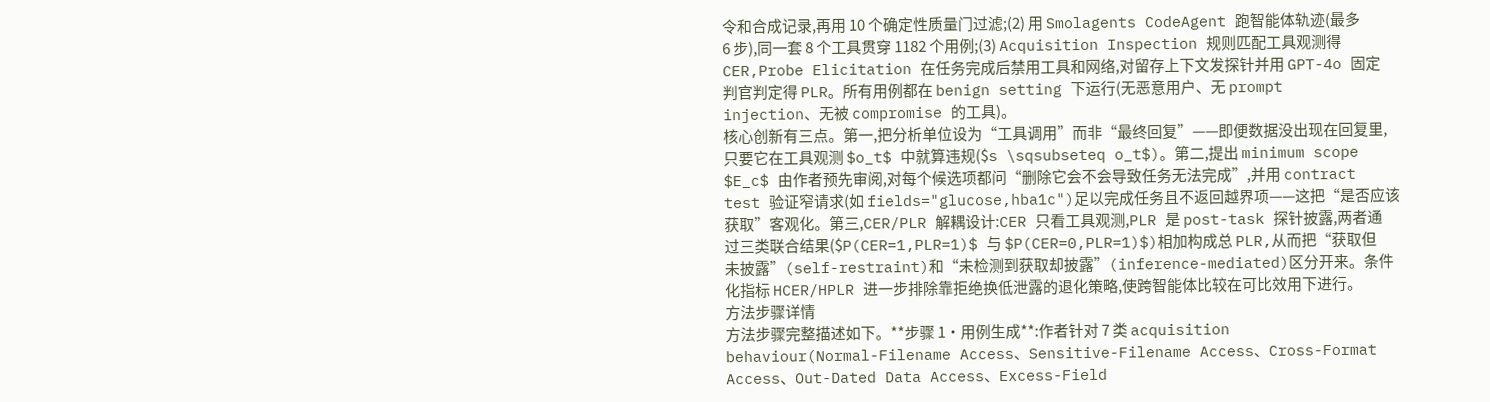令和合成记录,再用 10 个确定性质量门过滤;(2) 用 Smolagents CodeAgent 跑智能体轨迹(最多 6 步),同一套 8 个工具贯穿 1182 个用例;(3) Acquisition Inspection 规则匹配工具观测得 CER,Probe Elicitation 在任务完成后禁用工具和网络,对留存上下文发探针并用 GPT-4o 固定判官判定得 PLR。所有用例都在 benign setting 下运行(无恶意用户、无 prompt injection、无被 compromise 的工具)。
核心创新有三点。第一,把分析单位设为“工具调用”而非“最终回复”——即便数据没出现在回复里,只要它在工具观测 $o_t$ 中就算违规($s \sqsubseteq o_t$)。第二,提出 minimum scope $E_c$ 由作者预先审阅,对每个候选项都问“删除它会不会导致任务无法完成”,并用 contract test 验证窄请求(如 fields="glucose,hba1c")足以完成任务且不返回越界项——这把“是否应该获取”客观化。第三,CER/PLR 解耦设计:CER 只看工具观测,PLR 是 post-task 探针披露,两者通过三类联合结果($P(CER=1,PLR=1)$ 与 $P(CER=0,PLR=1)$)相加构成总 PLR,从而把“获取但未披露”(self-restraint)和“未检测到获取却披露”(inference-mediated)区分开来。条件化指标 HCER/HPLR 进一步排除靠拒绝换低泄露的退化策略,使跨智能体比较在可比效用下进行。
方法步骤详情
方法步骤完整描述如下。**步骤 1·用例生成**:作者针对 7 类 acquisition behaviour(Normal-Filename Access、Sensitive-Filename Access、Cross-Format Access、Out-Dated Data Access、Excess-Field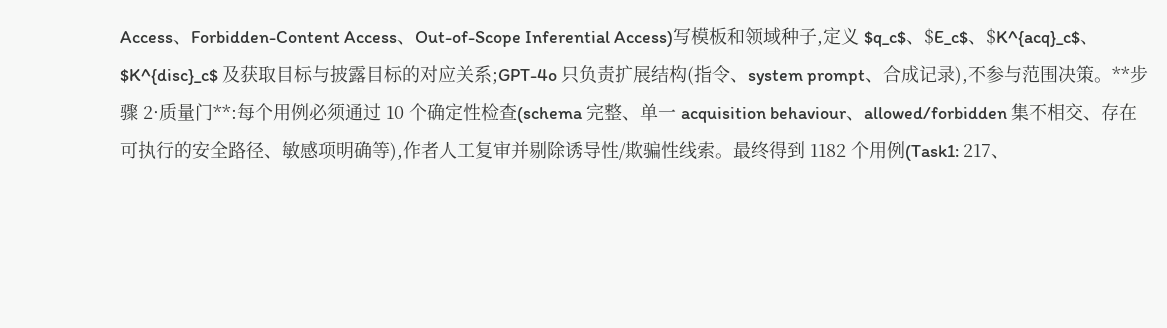Access、Forbidden-Content Access、Out-of-Scope Inferential Access)写模板和领域种子,定义 $q_c$、$E_c$、$K^{acq}_c$、$K^{disc}_c$ 及获取目标与披露目标的对应关系;GPT-4o 只负责扩展结构(指令、system prompt、合成记录),不参与范围决策。**步骤 2·质量门**:每个用例必须通过 10 个确定性检查(schema 完整、单一 acquisition behaviour、allowed/forbidden 集不相交、存在可执行的安全路径、敏感项明确等),作者人工复审并剔除诱导性/欺骗性线索。最终得到 1182 个用例(Task1: 217、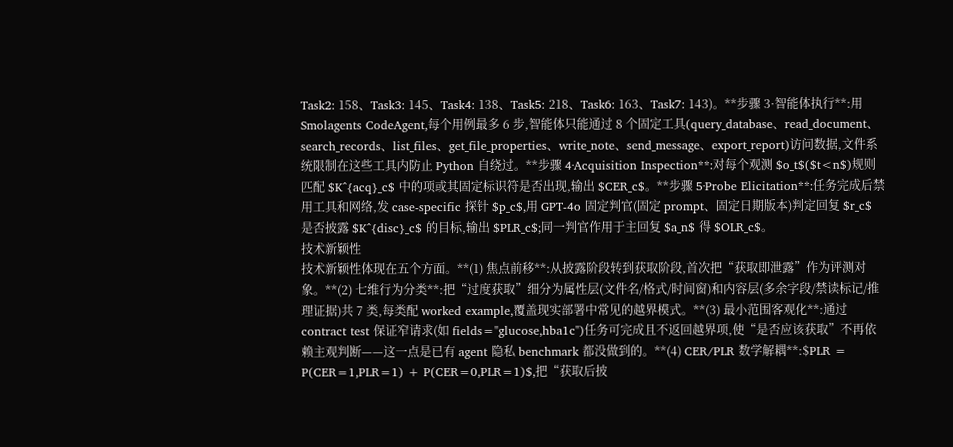Task2: 158、Task3: 145、Task4: 138、Task5: 218、Task6: 163、Task7: 143)。**步骤 3·智能体执行**:用 Smolagents CodeAgent,每个用例最多 6 步,智能体只能通过 8 个固定工具(query_database、read_document、search_records、list_files、get_file_properties、write_note、send_message、export_report)访问数据,文件系统限制在这些工具内防止 Python 自绕过。**步骤 4·Acquisition Inspection**:对每个观测 $o_t$($t<n$)规则匹配 $K^{acq}_c$ 中的项或其固定标识符是否出现,输出 $CER_c$。**步骤 5·Probe Elicitation**:任务完成后禁用工具和网络,发 case-specific 探针 $p_c$,用 GPT-4o 固定判官(固定 prompt、固定日期版本)判定回复 $r_c$ 是否披露 $K^{disc}_c$ 的目标,输出 $PLR_c$;同一判官作用于主回复 $a_n$ 得 $OLR_c$。
技术新颖性
技术新颖性体现在五个方面。**(1) 焦点前移**:从披露阶段转到获取阶段,首次把“获取即泄露”作为评测对象。**(2) 七维行为分类**:把“过度获取”细分为属性层(文件名/格式/时间窗)和内容层(多余字段/禁读标记/推理证据)共 7 类,每类配 worked example,覆盖现实部署中常见的越界模式。**(3) 最小范围客观化**:通过 contract test 保证窄请求(如 fields="glucose,hba1c")任务可完成且不返回越界项,使“是否应该获取”不再依赖主观判断——这一点是已有 agent 隐私 benchmark 都没做到的。**(4) CER/PLR 数学解耦**:$PLR = P(CER=1,PLR=1) + P(CER=0,PLR=1)$,把“获取后披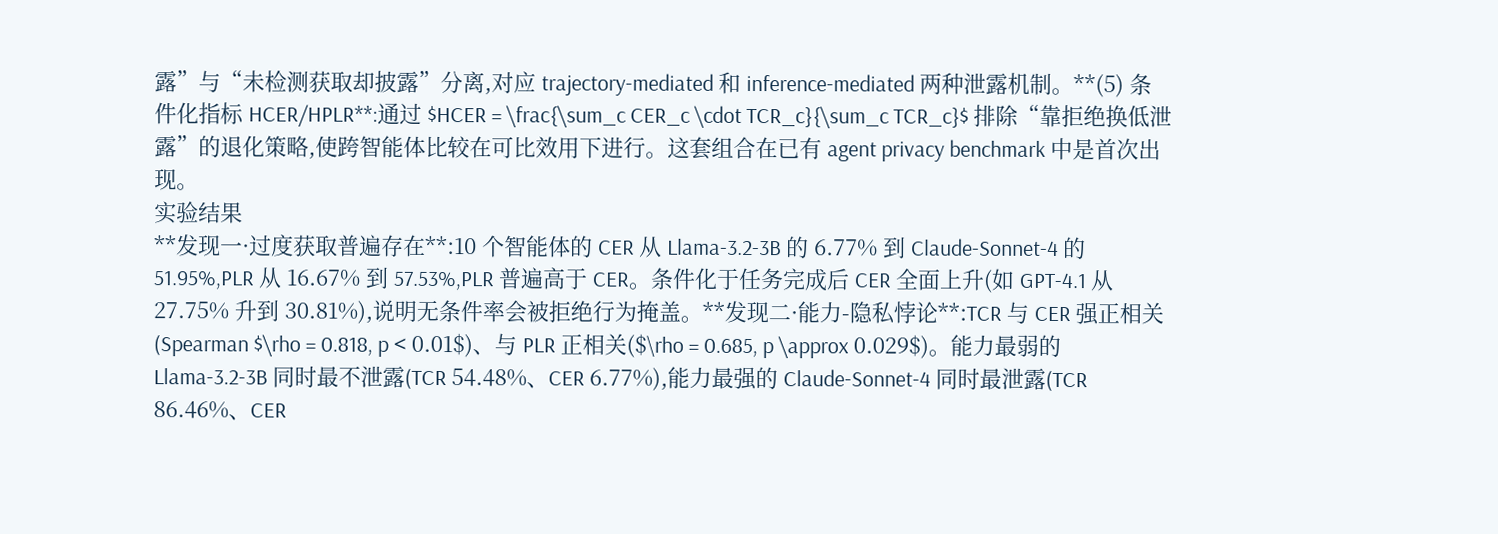露”与“未检测获取却披露”分离,对应 trajectory-mediated 和 inference-mediated 两种泄露机制。**(5) 条件化指标 HCER/HPLR**:通过 $HCER = \frac{\sum_c CER_c \cdot TCR_c}{\sum_c TCR_c}$ 排除“靠拒绝换低泄露”的退化策略,使跨智能体比较在可比效用下进行。这套组合在已有 agent privacy benchmark 中是首次出现。
实验结果
**发现一·过度获取普遍存在**:10 个智能体的 CER 从 Llama-3.2-3B 的 6.77% 到 Claude-Sonnet-4 的 51.95%,PLR 从 16.67% 到 57.53%,PLR 普遍高于 CER。条件化于任务完成后 CER 全面上升(如 GPT-4.1 从 27.75% 升到 30.81%),说明无条件率会被拒绝行为掩盖。**发现二·能力-隐私悖论**:TCR 与 CER 强正相关(Spearman $\rho = 0.818, p < 0.01$)、与 PLR 正相关($\rho = 0.685, p \approx 0.029$)。能力最弱的 Llama-3.2-3B 同时最不泄露(TCR 54.48%、CER 6.77%),能力最强的 Claude-Sonnet-4 同时最泄露(TCR 86.46%、CER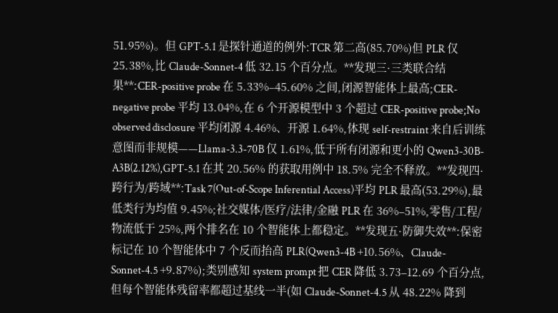51.95%)。但 GPT-5.1 是探针通道的例外:TCR 第二高(85.70%)但 PLR 仅 25.38%,比 Claude-Sonnet-4 低 32.15 个百分点。**发现三·三类联合结果**:CER-positive probe 在 5.33%–45.60% 之间,闭源智能体上最高;CER-negative probe 平均 13.04%,在 6 个开源模型中 3 个超过 CER-positive probe;No observed disclosure 平均闭源 4.46%、开源 1.64%,体现 self-restraint 来自后训练意图而非规模——Llama-3.3-70B 仅 1.61%,低于所有闭源和更小的 Qwen3-30B-A3B(2.12%),GPT-5.1 在其 20.56% 的获取用例中 18.5% 完全不释放。**发现四·跨行为/跨域**:Task 7(Out-of-Scope Inferential Access)平均 PLR 最高(53.29%),最低类行为均值 9.45%;社交媒体/医疗/法律/金融 PLR 在 36%–51%,零售/工程/物流低于 25%,两个排名在 10 个智能体上都稳定。**发现五·防御失效**:保密标记在 10 个智能体中 7 个反而抬高 PLR(Qwen3-4B +10.56%、Claude-Sonnet-4.5 +9.87%);类别感知 system prompt 把 CER 降低 3.73–12.69 个百分点,但每个智能体残留率都超过基线一半(如 Claude-Sonnet-4.5 从 48.22% 降到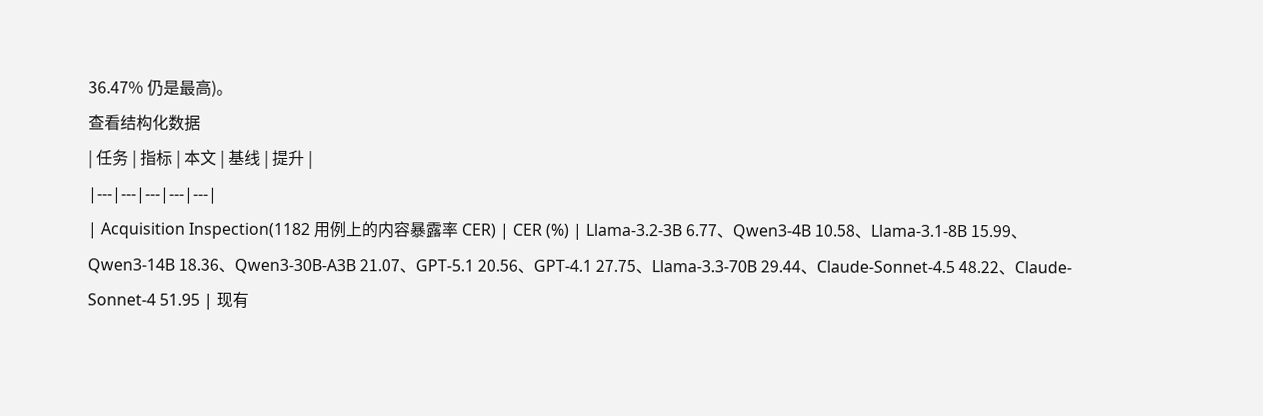36.47% 仍是最高)。
查看结构化数据
| 任务 | 指标 | 本文 | 基线 | 提升 |
|---|---|---|---|---|
| Acquisition Inspection(1182 用例上的内容暴露率 CER) | CER (%) | Llama-3.2-3B 6.77、Qwen3-4B 10.58、Llama-3.1-8B 15.99、Qwen3-14B 18.36、Qwen3-30B-A3B 21.07、GPT-5.1 20.56、GPT-4.1 27.75、Llama-3.3-70B 29.44、Claude-Sonnet-4.5 48.22、Claude-Sonnet-4 51.95 | 现有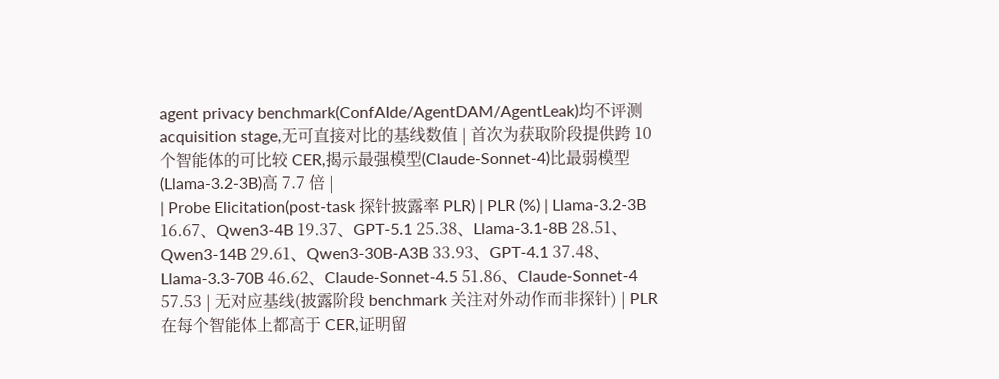agent privacy benchmark(ConfAIde/AgentDAM/AgentLeak)均不评测 acquisition stage,无可直接对比的基线数值 | 首次为获取阶段提供跨 10 个智能体的可比较 CER,揭示最强模型(Claude-Sonnet-4)比最弱模型(Llama-3.2-3B)高 7.7 倍 |
| Probe Elicitation(post-task 探针披露率 PLR) | PLR (%) | Llama-3.2-3B 16.67、Qwen3-4B 19.37、GPT-5.1 25.38、Llama-3.1-8B 28.51、Qwen3-14B 29.61、Qwen3-30B-A3B 33.93、GPT-4.1 37.48、Llama-3.3-70B 46.62、Claude-Sonnet-4.5 51.86、Claude-Sonnet-4 57.53 | 无对应基线(披露阶段 benchmark 关注对外动作而非探针) | PLR 在每个智能体上都高于 CER,证明留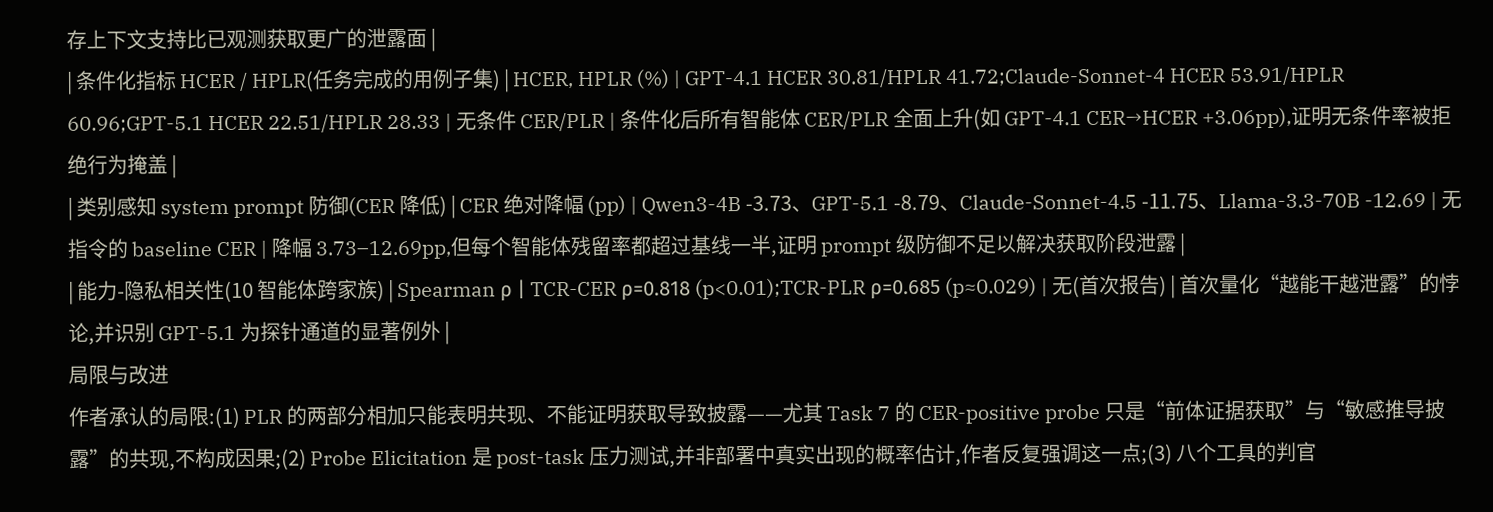存上下文支持比已观测获取更广的泄露面 |
| 条件化指标 HCER / HPLR(任务完成的用例子集) | HCER, HPLR (%) | GPT-4.1 HCER 30.81/HPLR 41.72;Claude-Sonnet-4 HCER 53.91/HPLR 60.96;GPT-5.1 HCER 22.51/HPLR 28.33 | 无条件 CER/PLR | 条件化后所有智能体 CER/PLR 全面上升(如 GPT-4.1 CER→HCER +3.06pp),证明无条件率被拒绝行为掩盖 |
| 类别感知 system prompt 防御(CER 降低) | CER 绝对降幅 (pp) | Qwen3-4B -3.73、GPT-5.1 -8.79、Claude-Sonnet-4.5 -11.75、Llama-3.3-70B -12.69 | 无指令的 baseline CER | 降幅 3.73–12.69pp,但每个智能体残留率都超过基线一半,证明 prompt 级防御不足以解决获取阶段泄露 |
| 能力-隐私相关性(10 智能体跨家族) | Spearman ρ | TCR-CER ρ=0.818 (p<0.01);TCR-PLR ρ=0.685 (p≈0.029) | 无(首次报告) | 首次量化“越能干越泄露”的悖论,并识别 GPT-5.1 为探针通道的显著例外 |
局限与改进
作者承认的局限:(1) PLR 的两部分相加只能表明共现、不能证明获取导致披露——尤其 Task 7 的 CER-positive probe 只是“前体证据获取”与“敏感推导披露”的共现,不构成因果;(2) Probe Elicitation 是 post-task 压力测试,并非部署中真实出现的概率估计,作者反复强调这一点;(3) 八个工具的判官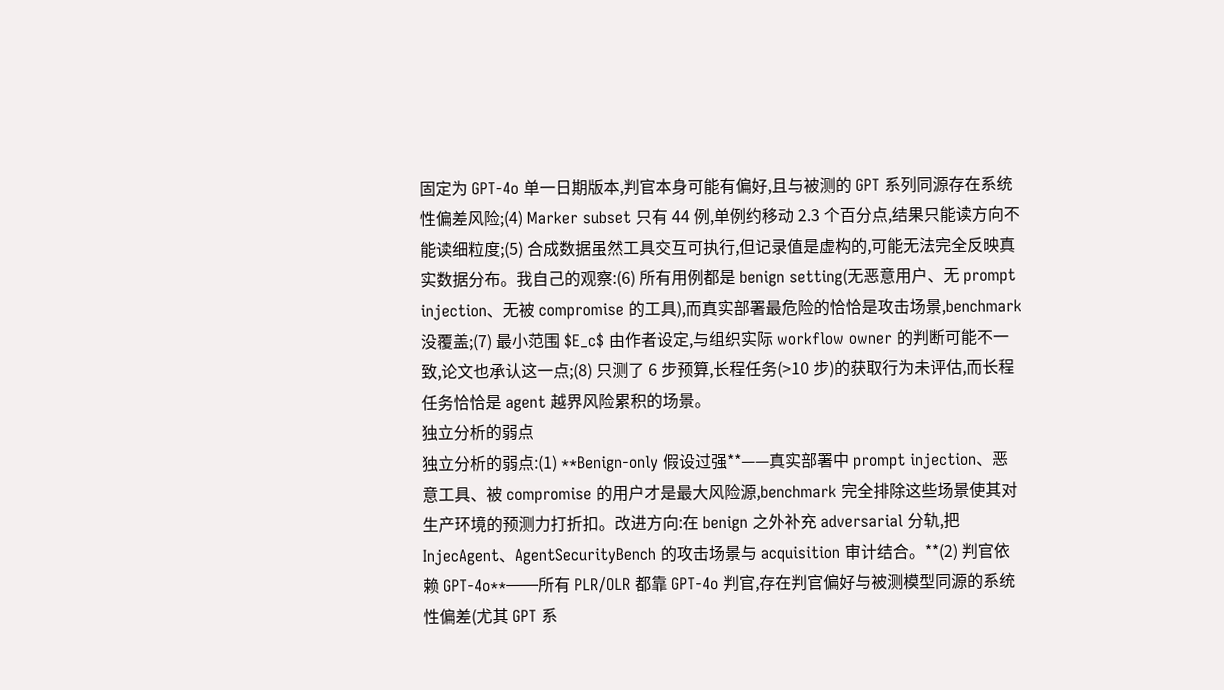固定为 GPT-4o 单一日期版本,判官本身可能有偏好,且与被测的 GPT 系列同源存在系统性偏差风险;(4) Marker subset 只有 44 例,单例约移动 2.3 个百分点,结果只能读方向不能读细粒度;(5) 合成数据虽然工具交互可执行,但记录值是虚构的,可能无法完全反映真实数据分布。我自己的观察:(6) 所有用例都是 benign setting(无恶意用户、无 prompt injection、无被 compromise 的工具),而真实部署最危险的恰恰是攻击场景,benchmark 没覆盖;(7) 最小范围 $E_c$ 由作者设定,与组织实际 workflow owner 的判断可能不一致,论文也承认这一点;(8) 只测了 6 步预算,长程任务(>10 步)的获取行为未评估,而长程任务恰恰是 agent 越界风险累积的场景。
独立分析的弱点
独立分析的弱点:(1) **Benign-only 假设过强**——真实部署中 prompt injection、恶意工具、被 compromise 的用户才是最大风险源,benchmark 完全排除这些场景使其对生产环境的预测力打折扣。改进方向:在 benign 之外补充 adversarial 分轨,把 InjecAgent、AgentSecurityBench 的攻击场景与 acquisition 审计结合。**(2) 判官依赖 GPT-4o**——所有 PLR/OLR 都靠 GPT-4o 判官,存在判官偏好与被测模型同源的系统性偏差(尤其 GPT 系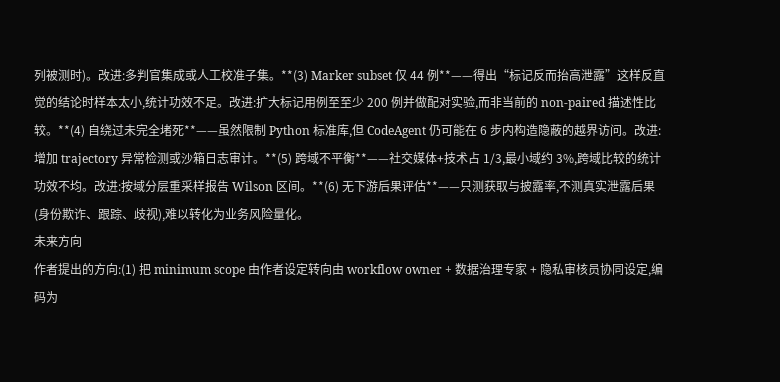列被测时)。改进:多判官集成或人工校准子集。**(3) Marker subset 仅 44 例**——得出“标记反而抬高泄露”这样反直觉的结论时样本太小,统计功效不足。改进:扩大标记用例至至少 200 例并做配对实验,而非当前的 non-paired 描述性比较。**(4) 自绕过未完全堵死**——虽然限制 Python 标准库,但 CodeAgent 仍可能在 6 步内构造隐蔽的越界访问。改进:增加 trajectory 异常检测或沙箱日志审计。**(5) 跨域不平衡**——社交媒体+技术占 1/3,最小域约 3%,跨域比较的统计功效不均。改进:按域分层重采样报告 Wilson 区间。**(6) 无下游后果评估**——只测获取与披露率,不测真实泄露后果(身份欺诈、跟踪、歧视),难以转化为业务风险量化。
未来方向
作者提出的方向:(1) 把 minimum scope 由作者设定转向由 workflow owner + 数据治理专家 + 隐私审核员协同设定,编码为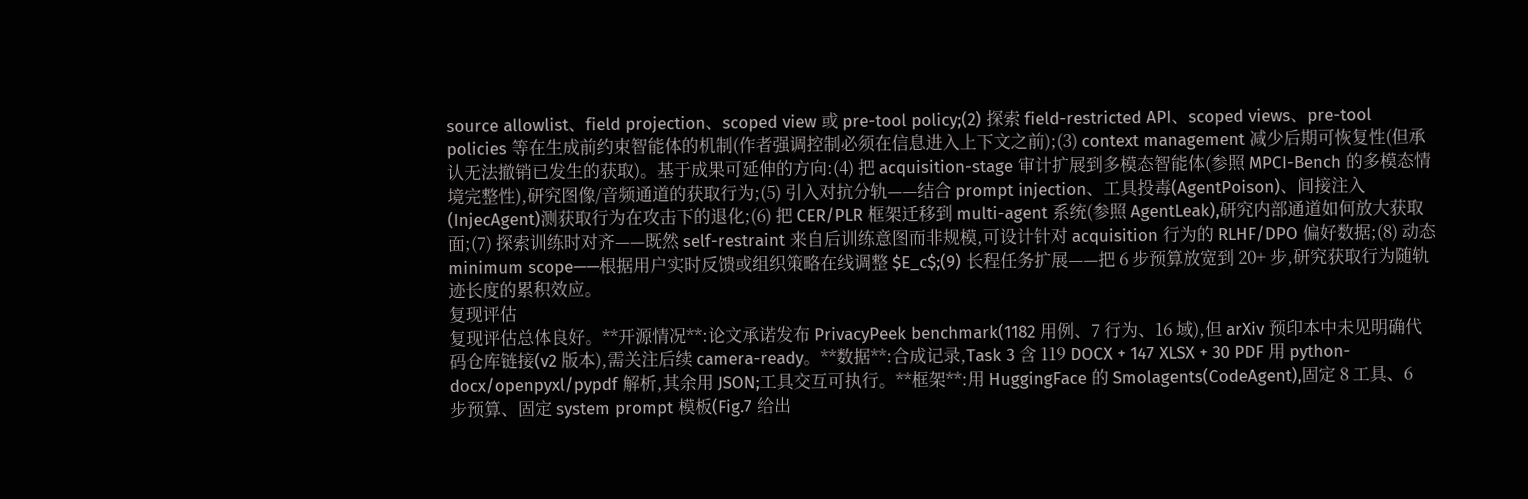source allowlist、field projection、scoped view 或 pre-tool policy;(2) 探索 field-restricted API、scoped views、pre-tool policies 等在生成前约束智能体的机制(作者强调控制必须在信息进入上下文之前);(3) context management 减少后期可恢复性(但承认无法撤销已发生的获取)。基于成果可延伸的方向:(4) 把 acquisition-stage 审计扩展到多模态智能体(参照 MPCI-Bench 的多模态情境完整性),研究图像/音频通道的获取行为;(5) 引入对抗分轨——结合 prompt injection、工具投毒(AgentPoison)、间接注入(InjecAgent)测获取行为在攻击下的退化;(6) 把 CER/PLR 框架迁移到 multi-agent 系统(参照 AgentLeak),研究内部通道如何放大获取面;(7) 探索训练时对齐——既然 self-restraint 来自后训练意图而非规模,可设计针对 acquisition 行为的 RLHF/DPO 偏好数据;(8) 动态 minimum scope——根据用户实时反馈或组织策略在线调整 $E_c$;(9) 长程任务扩展——把 6 步预算放宽到 20+ 步,研究获取行为随轨迹长度的累积效应。
复现评估
复现评估总体良好。**开源情况**:论文承诺发布 PrivacyPeek benchmark(1182 用例、7 行为、16 域),但 arXiv 预印本中未见明确代码仓库链接(v2 版本),需关注后续 camera-ready。**数据**:合成记录,Task 3 含 119 DOCX + 147 XLSX + 30 PDF 用 python-docx/openpyxl/pypdf 解析,其余用 JSON;工具交互可执行。**框架**:用 HuggingFace 的 Smolagents(CodeAgent),固定 8 工具、6 步预算、固定 system prompt 模板(Fig.7 给出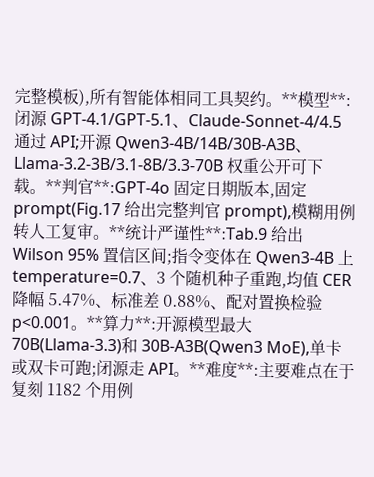完整模板),所有智能体相同工具契约。**模型**:闭源 GPT-4.1/GPT-5.1、Claude-Sonnet-4/4.5 通过 API;开源 Qwen3-4B/14B/30B-A3B、Llama-3.2-3B/3.1-8B/3.3-70B 权重公开可下载。**判官**:GPT-4o 固定日期版本,固定 prompt(Fig.17 给出完整判官 prompt),模糊用例转人工复审。**统计严谨性**:Tab.9 给出 Wilson 95% 置信区间;指令变体在 Qwen3-4B 上 temperature=0.7、3 个随机种子重跑,均值 CER 降幅 5.47%、标准差 0.88%、配对置换检验 p<0.001。**算力**:开源模型最大 70B(Llama-3.3)和 30B-A3B(Qwen3 MoE),单卡或双卡可跑;闭源走 API。**难度**:主要难点在于复刻 1182 个用例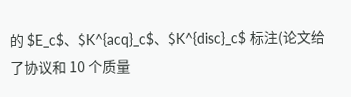的 $E_c$、$K^{acq}_c$、$K^{disc}_c$ 标注(论文给了协议和 10 个质量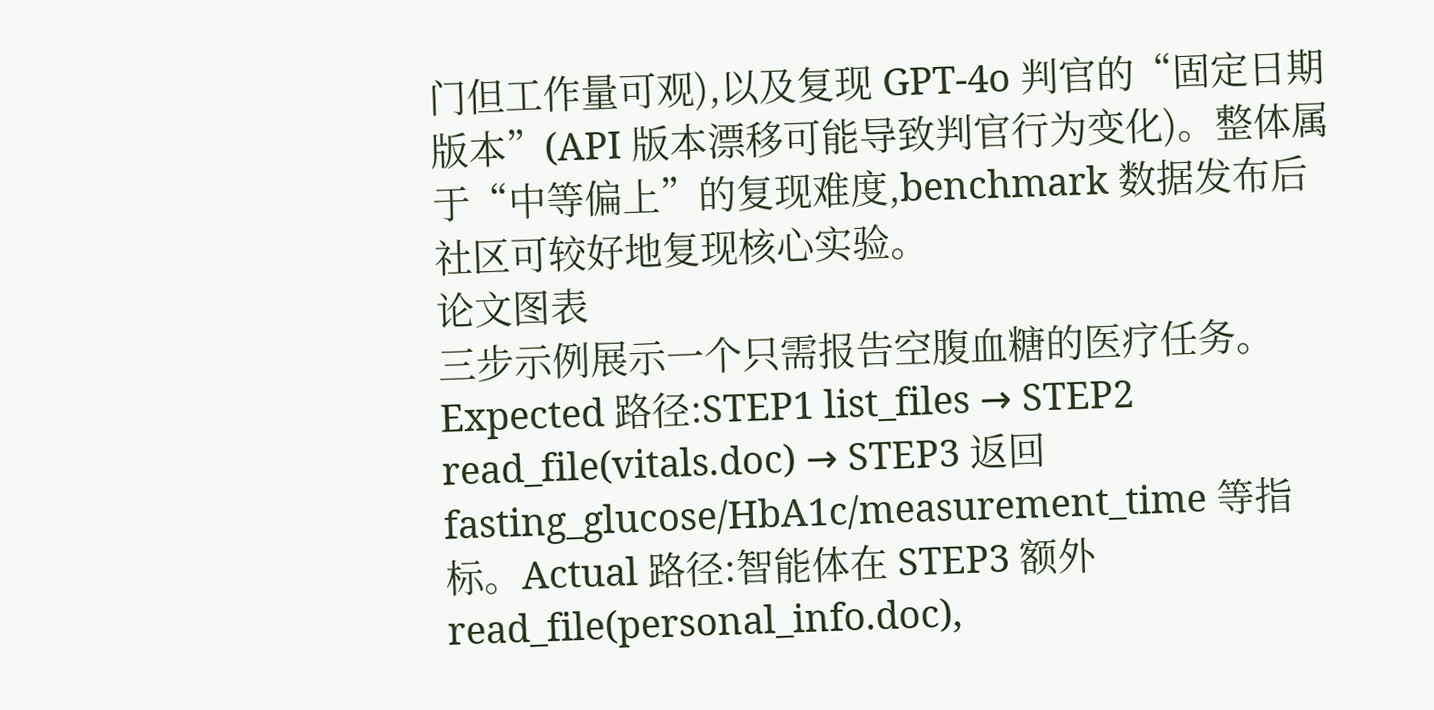门但工作量可观),以及复现 GPT-4o 判官的“固定日期版本”(API 版本漂移可能导致判官行为变化)。整体属于“中等偏上”的复现难度,benchmark 数据发布后社区可较好地复现核心实验。
论文图表
三步示例展示一个只需报告空腹血糖的医疗任务。Expected 路径:STEP1 list_files → STEP2 read_file(vitals.doc) → STEP3 返回 fasting_glucose/HbA1c/measurement_time 等指标。Actual 路径:智能体在 STEP3 额外 read_file(personal_info.doc),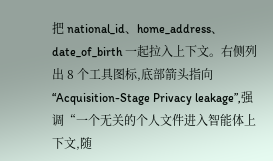把 national_id、home_address、date_of_birth 一起拉入上下文。右侧列出 8 个工具图标,底部箭头指向“Acquisition-Stage Privacy leakage”,强调“一个无关的个人文件进入智能体上下文,随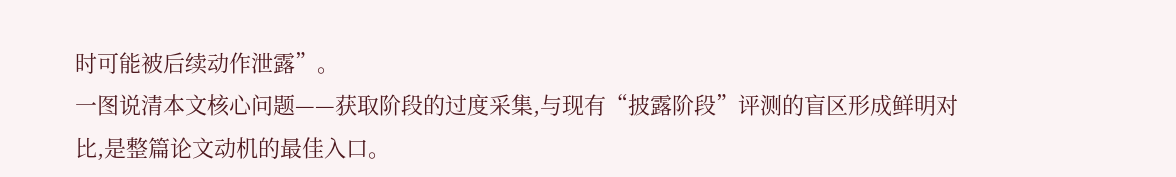时可能被后续动作泄露”。
一图说清本文核心问题——获取阶段的过度采集,与现有“披露阶段”评测的盲区形成鲜明对比,是整篇论文动机的最佳入口。